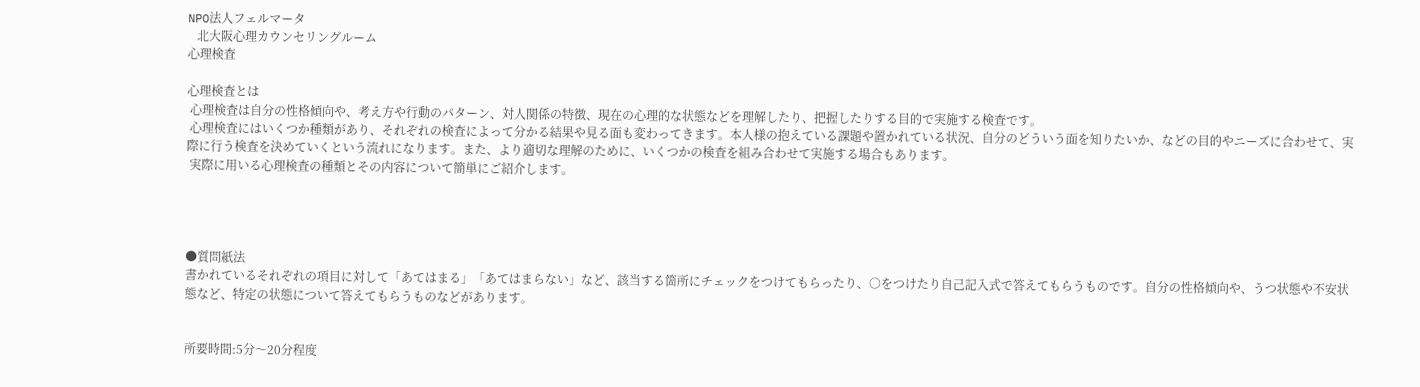NPO法人フェルマータ
   北大阪心理カウンセリングルーム
心理検査

心理検査とは
 心理検査は自分の性格傾向や、考え方や行動のパターン、対人関係の特徴、現在の心理的な状態などを理解したり、把握したりする目的で実施する検査です。
 心理検査にはいくつか種類があり、それぞれの検査によって分かる結果や見る面も変わってきます。本人様の抱えている課題や置かれている状況、自分のどういう面を知りたいか、などの目的やニーズに合わせて、実際に行う検査を決めていくという流れになります。また、より適切な理解のために、いくつかの検査を組み合わせて実施する場合もあります。
 実際に用いる心理検査の種類とその内容について簡単にご紹介します。




●質問紙法
書かれているそれぞれの項目に対して「あてはまる」「あてはまらない」など、該当する箇所にチェックをつけてもらったり、○をつけたり自己記入式で答えてもらうものです。自分の性格傾向や、うつ状態や不安状態など、特定の状態について答えてもらうものなどがあります。


所要時間:5分〜20分程度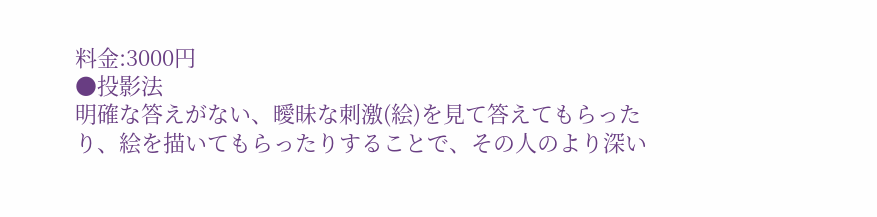料金:3000円
●投影法
明確な答えがない、曖昧な刺激(絵)を見て答えてもらったり、絵を描いてもらったりすることで、その人のより深い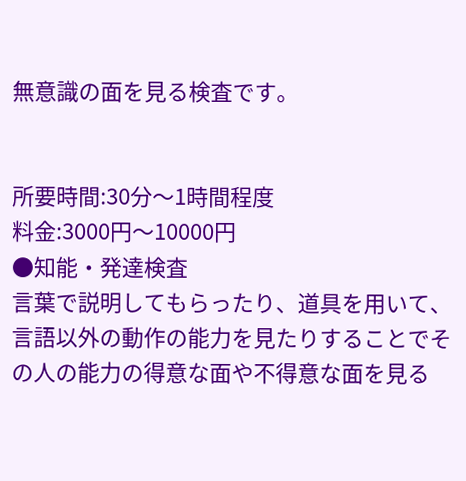無意識の面を見る検査です。


所要時間:30分〜1時間程度
料金:3000円〜10000円
●知能・発達検査
言葉で説明してもらったり、道具を用いて、言語以外の動作の能力を見たりすることでその人の能力の得意な面や不得意な面を見る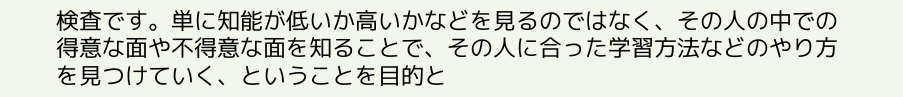検査です。単に知能が低いか高いかなどを見るのではなく、その人の中での得意な面や不得意な面を知ることで、その人に合った学習方法などのやり方を見つけていく、ということを目的と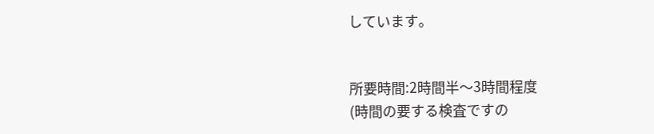しています。


所要時間:2時間半〜3時間程度
(時間の要する検査ですの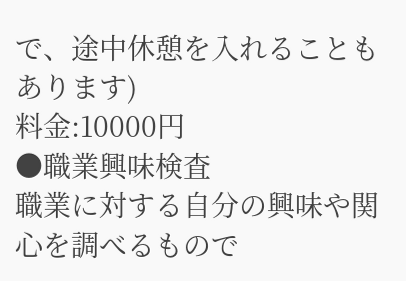で、途中休憩を入れることもあります)
料金:10000円
●職業興味検査
職業に対する自分の興味や関心を調べるもので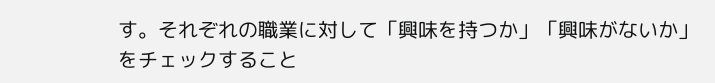す。それぞれの職業に対して「興味を持つか」「興味がないか」をチェックすること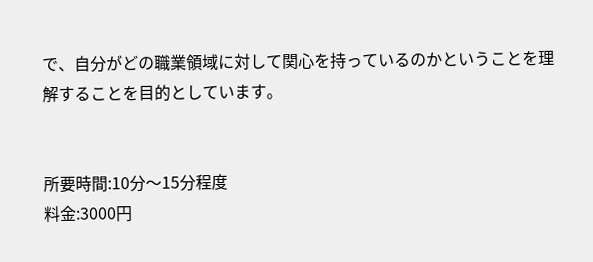で、自分がどの職業領域に対して関心を持っているのかということを理解することを目的としています。


所要時間:10分〜15分程度
料金:3000円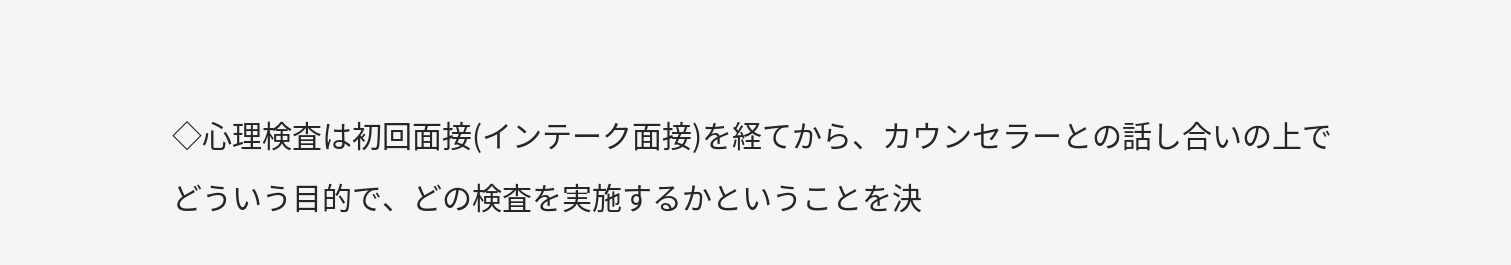◇心理検査は初回面接(インテーク面接)を経てから、カウンセラーとの話し合いの上でどういう目的で、どの検査を実施するかということを決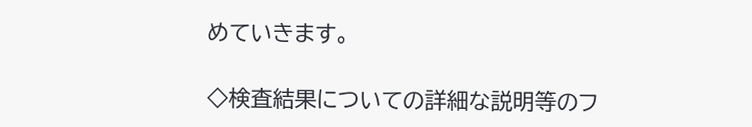めていきます。

◇検査結果についての詳細な説明等のフ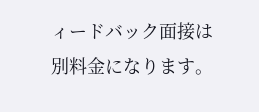ィードバック面接は別料金になります。